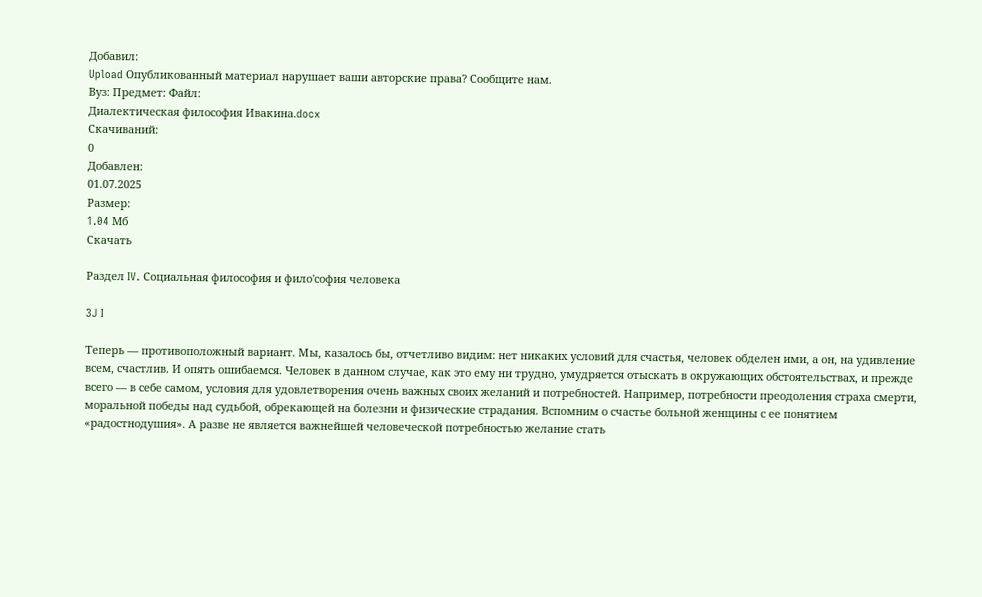Добавил:
Upload Опубликованный материал нарушает ваши авторские права? Сообщите нам.
Вуз: Предмет: Файл:
Диалектическая философия Ивакина.docx
Скачиваний:
0
Добавлен:
01.07.2025
Размер:
1.04 Mб
Скачать

Раздел IV. Социальная философия и фило'софия человека

3J I

Теперь — противоположный вариант. Мы, казалось бы, отчетливо видим: нет никаких условий для счастья, человек обделен ими, а он, на удивление всем, счастлив. И опять ошибаемся. Человек в данном случае, как это ему ни трудно, умудряется отыскать в окружающих обстоятельствах, и прежде всего — в себе самом, условия для удовлетворения очень важных своих желаний и потребностей. Например, потребности преодоления страха смерти, моральной победы над судьбой, обрекающей на болезни и физические страдания. Вспомним о счастье больной женщины с ее понятием «радостнодушия». А разве не является важнейшей человеческой потребностью желание стать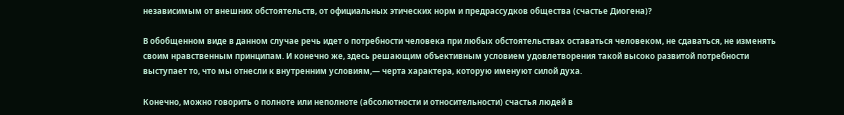независимым от внешних обстоятельств, от официальных этических норм и предрассудков общества (счастье Диогена)?

В обобщенном виде в данном случае речь идет о потребности человека при любых обстоятельствах оставаться человеком, не сдаваться, не изменять своим нравственным принципам. И конечно же, здесь решающим объективным условием удовлетворения такой высоко развитой потребности выступает то, что мы отнесли к внутренним условиям,— черта характера, которую именуют силой духа.

Конечно, можно говорить о полноте или неполноте (абсолютности и относительности) счастья людей в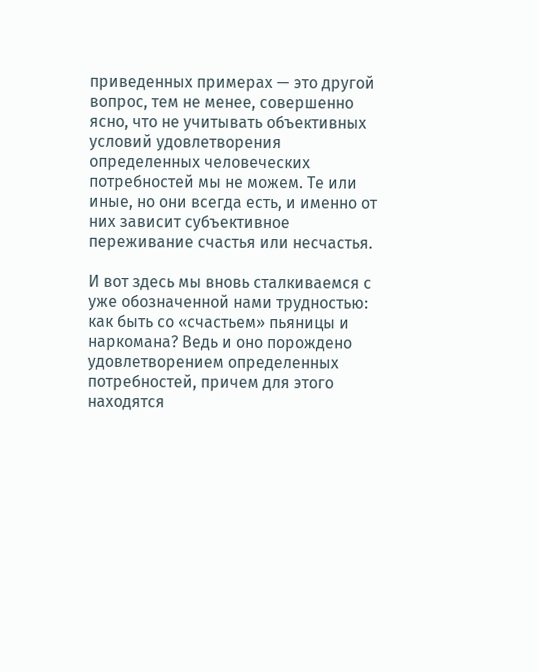приведенных примерах — это другой вопрос, тем не менее, совершенно ясно, что не учитывать объективных условий удовлетворения определенных человеческих потребностей мы не можем. Те или иные, но они всегда есть, и именно от них зависит субъективное переживание счастья или несчастья.

И вот здесь мы вновь сталкиваемся с уже обозначенной нами трудностью: как быть со «счастьем» пьяницы и наркомана? Ведь и оно порождено удовлетворением определенных потребностей, причем для этого находятся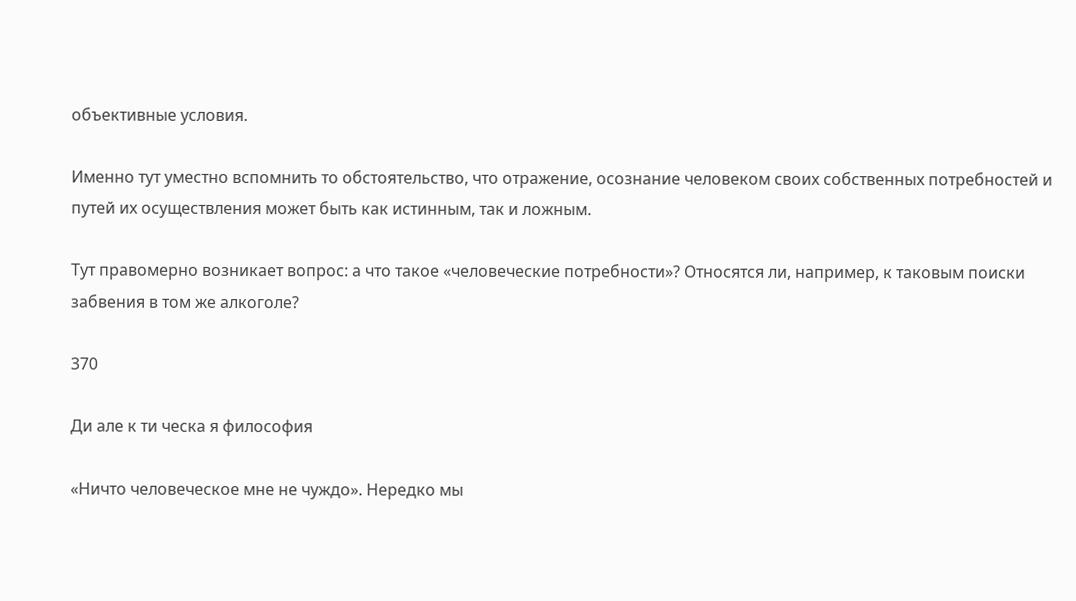объективные условия.

Именно тут уместно вспомнить то обстоятельство, что отражение, осознание человеком своих собственных потребностей и путей их осуществления может быть как истинным, так и ложным.

Тут правомерно возникает вопрос: а что такое «человеческие потребности»? Относятся ли, например, к таковым поиски забвения в том же алкоголе?

370

Ди але к ти ческа я философия

«Ничто человеческое мне не чуждо». Нередко мы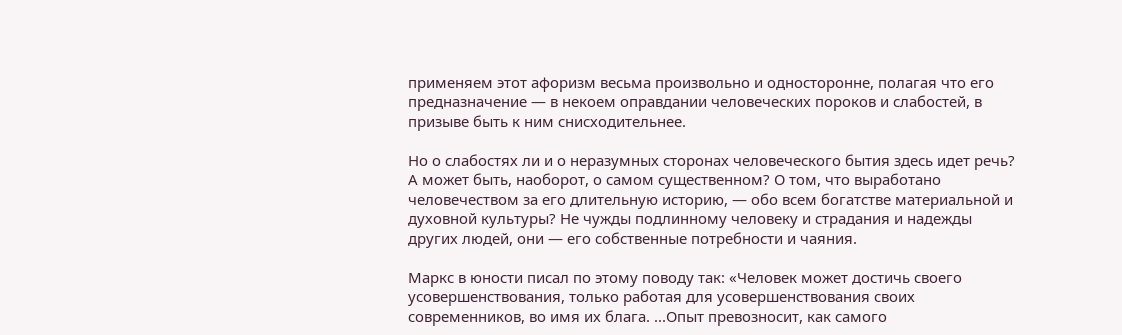применяем этот афоризм весьма произвольно и односторонне, полагая что его предназначение — в некоем оправдании человеческих пороков и слабостей, в призыве быть к ним снисходительнее.

Но о слабостях ли и о неразумных сторонах человеческого бытия здесь идет речь? А может быть, наоборот, о самом существенном? О том, что выработано человечеством за его длительную историю, — обо всем богатстве материальной и духовной культуры? Не чужды подлинному человеку и страдания и надежды других людей, они — его собственные потребности и чаяния.

Маркс в юности писал по этому поводу так: «Человек может достичь своего усовершенствования, только работая для усовершенствования своих современников, во имя их блага. ...Опыт превозносит, как самого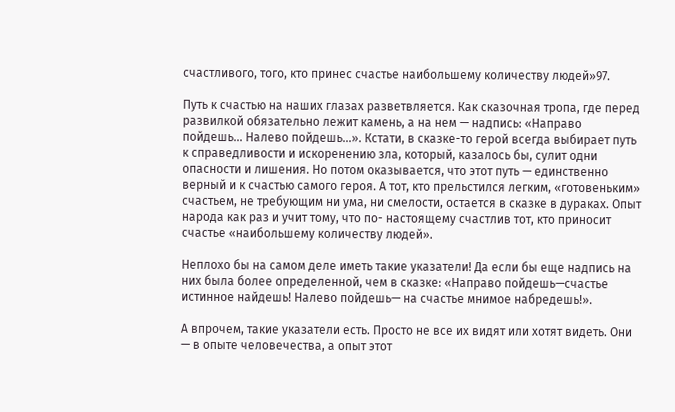счастливого, того, кто принес счастье наибольшему количеству людей»97.

Путь к счастью на наших глазах разветвляется. Как сказочная тропа, где перед развилкой обязательно лежит камень, а на нем — надпись: «Направо пойдешь... Налево пойдешь...». Кстати, в сказке-то герой всегда выбирает путь к справедливости и искоренению зла, который, казалось бы, сулит одни опасности и лишения. Но потом оказывается, что этот путь — единственно верный и к счастью самого героя. А тот, кто прельстился легким, «готовеньким» счастьем, не требующим ни ума, ни смелости, остается в сказке в дураках. Опыт народа как раз и учит тому, что по- настоящему счастлив тот, кто приносит счастье «наибольшему количеству людей».

Неплохо бы на самом деле иметь такие указатели! Да если бы еще надпись на них была более определенной, чем в сказке: «Направо пойдешь—счастье истинное найдешь! Налево пойдешь— на счастье мнимое набредешь!».

А впрочем, такие указатели есть. Просто не все их видят или хотят видеть. Они — в опыте человечества, а опыт этот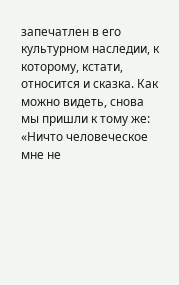запечатлен в его культурном наследии, к которому, кстати, относится и сказка. Как можно видеть, снова мы пришли к тому же: «Ничто человеческое мне не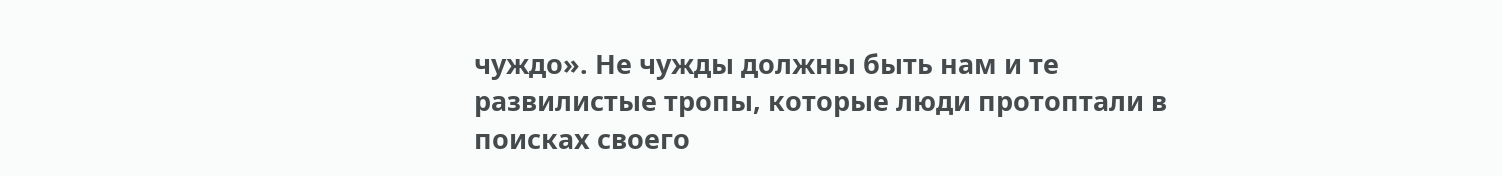чуждо». Не чужды должны быть нам и те развилистые тропы, которые люди протоптали в поисках своего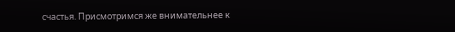счастья. Присмотримся же внимательнее к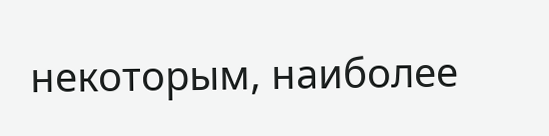некоторым, наиболее